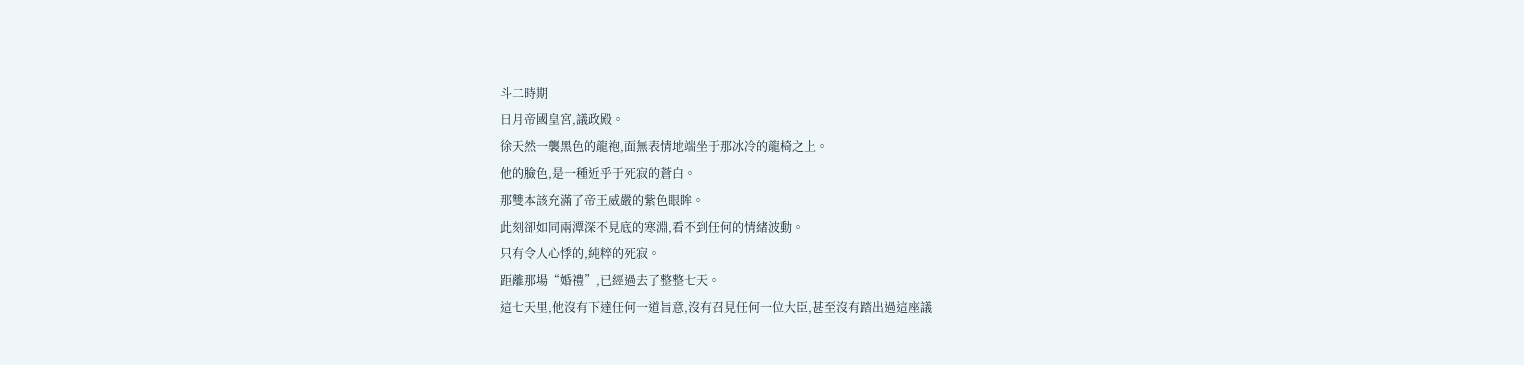斗二時期
日月帝國皇宮,議政殿。
徐天然一襲黑色的龍袍,面無表情地端坐于那冰冷的龍椅之上。
他的臉色,是一種近乎于死寂的蒼白。
那雙本該充滿了帝王威嚴的紫色眼眸。
此刻卻如同兩潭深不見底的寒淵,看不到任何的情緒波動。
只有令人心悸的,純粹的死寂。
距離那場“婚禮”,已經過去了整整七天。
這七天里,他沒有下達任何一道旨意,沒有召見任何一位大臣,甚至沒有踏出過這座議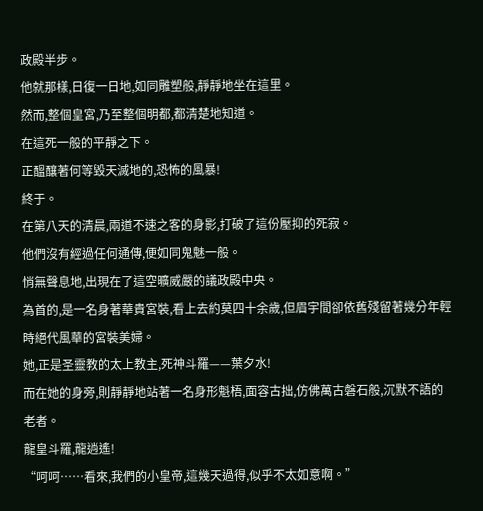政殿半步。
他就那樣,日復一日地,如同雕塑般,靜靜地坐在這里。
然而,整個皇宮,乃至整個明都,都清楚地知道。
在這死一般的平靜之下。
正醞釀著何等毀天滅地的,恐怖的風暴!
終于。
在第八天的清晨,兩道不速之客的身影,打破了這份壓抑的死寂。
他們沒有經過任何通傳,便如同鬼魅一般。
悄無聲息地,出現在了這空曠威嚴的議政殿中央。
為首的,是一名身著華貴宮裝,看上去約莫四十余歲,但眉宇間卻依舊殘留著幾分年輕時絕代風華的宮裝美婦。
她,正是圣靈教的太上教主,死神斗羅——葉夕水!
而在她的身旁,則靜靜地站著一名身形魁梧,面容古拙,仿佛萬古磐石般,沉默不語的老者。
龍皇斗羅,龍逍遙!
“呵呵……看來,我們的小皇帝,這幾天過得,似乎不太如意啊。”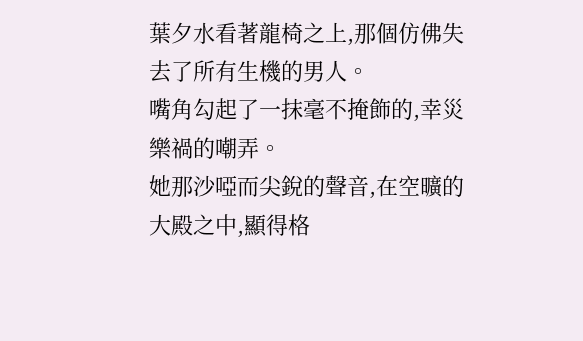葉夕水看著龍椅之上,那個仿佛失去了所有生機的男人。
嘴角勾起了一抹毫不掩飾的,幸災樂禍的嘲弄。
她那沙啞而尖銳的聲音,在空曠的大殿之中,顯得格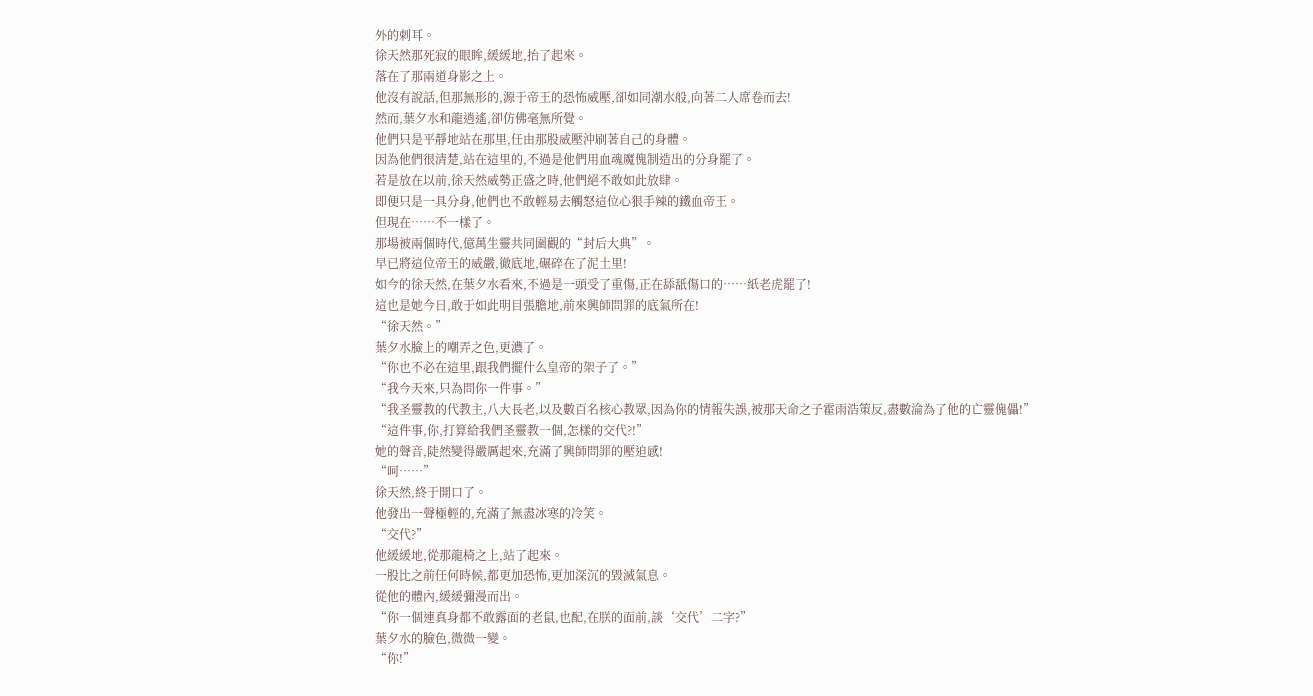外的刺耳。
徐天然那死寂的眼眸,緩緩地,抬了起來。
落在了那兩道身影之上。
他沒有說話,但那無形的,源于帝王的恐怖威壓,卻如同潮水般,向著二人席卷而去!
然而,葉夕水和龍逍遙,卻仿佛毫無所覺。
他們只是平靜地站在那里,任由那股威壓沖刷著自己的身體。
因為他們很清楚,站在這里的,不過是他們用血魂魔傀制造出的分身罷了。
若是放在以前,徐天然威勢正盛之時,他們絕不敢如此放肆。
即便只是一具分身,他們也不敢輕易去觸怒這位心狠手辣的鐵血帝王。
但現在……不一樣了。
那場被兩個時代,億萬生靈共同圍觀的“封后大典”。
早已將這位帝王的威嚴,徹底地,碾碎在了泥土里!
如今的徐天然,在葉夕水看來,不過是一頭受了重傷,正在舔舐傷口的……紙老虎罷了!
這也是她今日,敢于如此明目張膽地,前來興師問罪的底氣所在!
“徐天然。”
葉夕水臉上的嘲弄之色,更濃了。
“你也不必在這里,跟我們擺什么皇帝的架子了。”
“我今天來,只為問你一件事。”
“我圣靈教的代教主,八大長老,以及數百名核心教眾,因為你的情報失誤,被那天命之子霍雨浩策反,盡數淪為了他的亡靈傀儡!”
“這件事,你,打算給我們圣靈教一個,怎樣的交代?!”
她的聲音,陡然變得嚴厲起來,充滿了興師問罪的壓迫感!
“呵……”
徐天然,終于開口了。
他發出一聲極輕的,充滿了無盡冰寒的冷笑。
“交代?”
他緩緩地,從那龍椅之上,站了起來。
一股比之前任何時候,都更加恐怖,更加深沉的毀滅氣息。
從他的體內,緩緩彌漫而出。
“你一個連真身都不敢露面的老鼠,也配,在朕的面前,談‘交代’二字?”
葉夕水的臉色,微微一變。
“你!”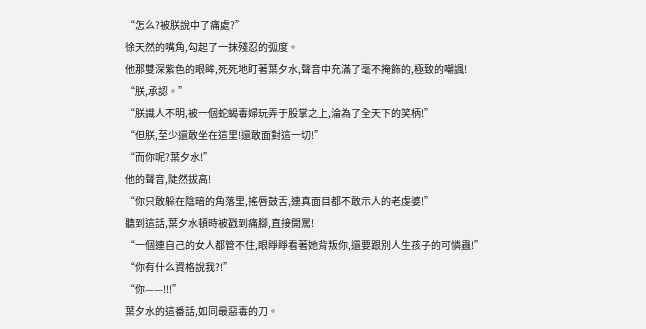“怎么?被朕說中了痛處?”
徐天然的嘴角,勾起了一抹殘忍的弧度。
他那雙深紫色的眼眸,死死地盯著葉夕水,聲音中充滿了毫不掩飾的,極致的嘲諷!
“朕,承認。”
“朕識人不明,被一個蛇蝎毒婦玩弄于股掌之上,淪為了全天下的笑柄!”
“但朕,至少還敢坐在這里!還敢面對這一切!”
“而你呢?葉夕水!”
他的聲音,陡然拔高!
“你只敢躲在陰暗的角落里,搖唇鼓舌,連真面目都不敢示人的老虔婆!”
聽到這話,葉夕水頓時被戳到痛腳,直接開罵!
“一個連自己的女人都管不住,眼睜睜看著她背叛你,還要跟別人生孩子的可憐蟲!”
“你有什么資格說我?!”
“你——!!!”
葉夕水的這番話,如同最惡毒的刀。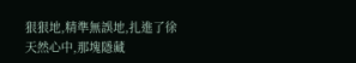狠狠地,精準無誤地,扎進了徐天然心中,那塊隱藏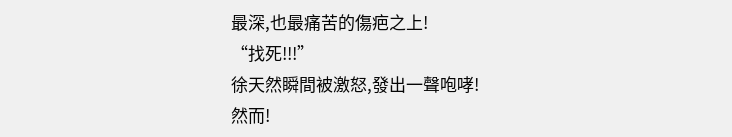最深,也最痛苦的傷疤之上!
“找死!!!”
徐天然瞬間被激怒,發出一聲咆哮!
然而!